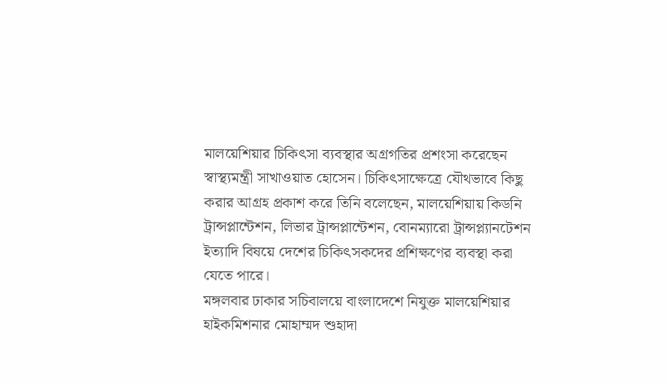মালয়েশিয়ার চিকিৎসা ব্যবস্থার অগ্রগতির প্রশংসা করেছেন স্বাস্থ্যমন্ত্রী সাখাওয়াত হোসেন। চিকিৎসাক্ষেত্রে যৌথভাবে কিছু করার আগ্রহ প্রকাশ করে তিনি বলেছেন, মালয়েশিয়ায় কিডনি ট্রান্সপ্লান্টেশন, লিভার ট্রান্সপ্লান্টেশন, বোনম্যারো ট্রান্সপ্ল্যানটেশন ইত্যাদি বিষয়ে দেশের চিকিৎসকদের প্রশিক্ষণের ব্যবস্থা করা যেতে পারে।
মঙ্গলবার ঢাকার সচিবালয়ে বাংলাদেশে নিযুক্ত মালয়েশিয়ার হাইকমিশনার মোহাম্মদ শুহাদা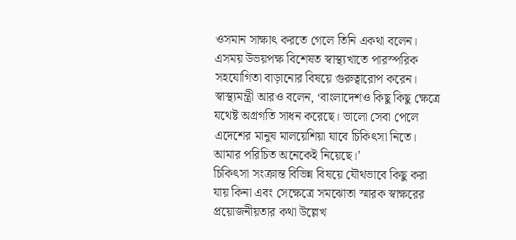ওসমান সাক্ষাৎ করতে গেলে তিনি একথা বলেন। এসময় উভয়পক্ষ বিশেষত স্বাস্থ্যখাতে পারস্পরিক সহযোগিতা বাড়ানোর বিষয়ে গুরুত্বারোপ করেন।
স্বাস্থ্যমন্ত্রী আরও বলেন, ‘বাংলাদেশও কিছু কিছু ক্ষেত্রে যথেষ্ট অগ্রগতি সাধন করেছে। ভালো সেবা পেলে এদেশের মানুষ মালয়েশিয়া যাবে চিকিৎসা নিতে। আমার পরিচিত অনেকেই নিয়েছে।’
চিকিৎসা সংক্রান্ত বিভিন্ন বিষয়ে যৌথভাবে কিছু করা যায় কিনা এবং সেক্ষেত্রে সমঝোতা স্মারক স্বাক্ষরের প্রয়োজনীয়তার কথা উল্লেখ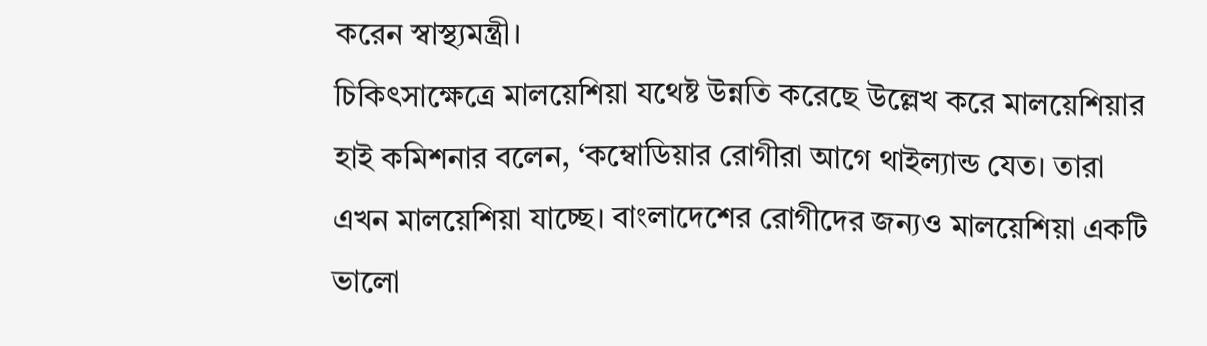করেন স্বাস্থ্যমন্ত্রী।
চিকিৎসাক্ষেত্রে মালয়েশিয়া যথেষ্ট উন্নতি করেছে উল্লেখ করে মালয়েশিয়ার হাই কমিশনার বলেন, ‘কম্বোডিয়ার রোগীরা আগে থাইল্যান্ড যেত। তারা এখন মালয়েশিয়া যাচ্ছে। বাংলাদেশের রোগীদের জন্যও মালয়েশিয়া একটি ভালো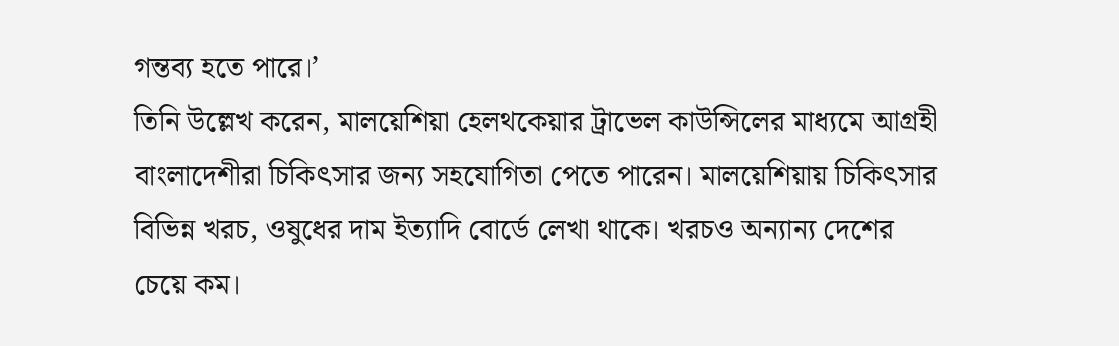গন্তব্য হতে পারে।’
তিনি উল্লেখ করেন, মালয়েশিয়া হেলথকেয়ার ট্রাভেল কাউন্সিলের মাধ্যমে আগ্রহী বাংলাদেশীরা চিকিৎসার জন্য সহযোগিতা পেতে পারেন। মালয়েশিয়ায় চিকিৎসার বিভিন্ন খরচ, ওষুধের দাম ইত্যাদি বোর্ডে লেখা থাকে। খরচও অন্যান্য দেশের চেয়ে কম।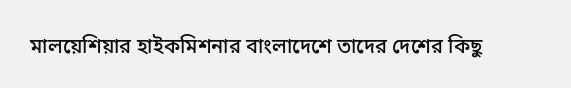মালয়েশিয়ার হাইকমিশনার বাংলাদেশে তাদের দেশের কিছু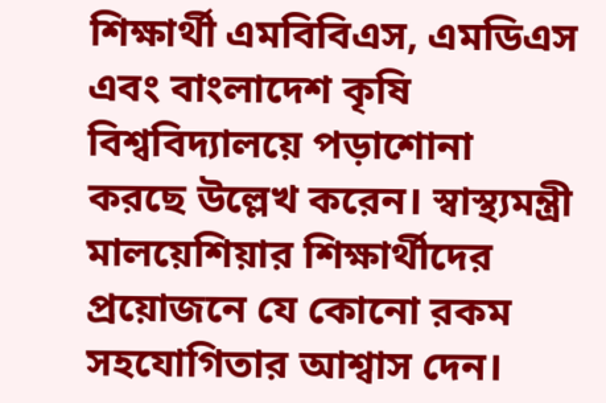শিক্ষার্থী এমবিবিএস, এমডিএস এবং বাংলাদেশ কৃষি বিশ্ববিদ্যালয়ে পড়াশোনা করছে উল্লেখ করেন। স্বাস্থ্যমন্ত্রী মালয়েশিয়ার শিক্ষার্থীদের প্রয়োজনে যে কোনো রকম সহযোগিতার আশ্বাস দেন।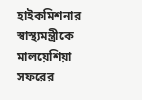হাইকমিশনার স্বাস্থ্যমন্ত্রীকে মালয়েশিয়া সফরের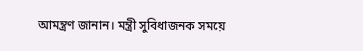আমন্ত্রণ জানান। মন্ত্রী সুবিধাজনক সময়ে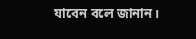যাবেন বলে জানান।